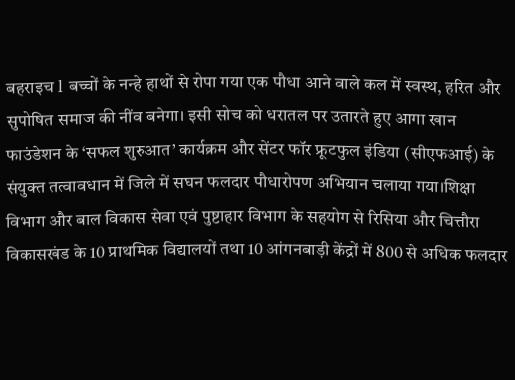बहराइच l बच्चों के नन्हे हाथों से रोपा गया एक पौधा आने वाले कल में स्वस्थ, हरित और सुपोषित समाज की नींव बनेगा। इसी सोच को धरातल पर उतारते हुए आगा खान फाउंडेशन के ‘सफल शुरुआत’ कार्यक्रम और सेंटर फॉर फ्रूटफुल इंडिया (सीएफआई) के संयुक्त तत्वावधान में जिले में सघन फलदार पौधारोपण अभियान चलाया गया।शिक्षा विभाग और बाल विकास सेवा एवं पुष्टाहार विभाग के सहयोग से रिसिया और चित्तौरा विकासखंड के 10 प्राथमिक विद्यालयों तथा 10 आंगनबाड़ी केंद्रों में 800 से अधिक फलदार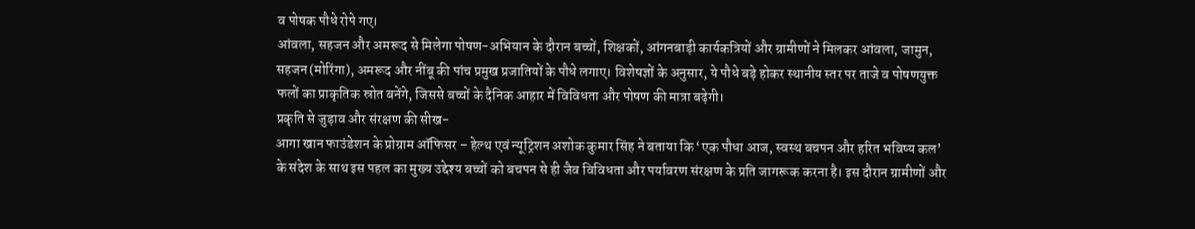व पोषक पौधे रोपे गए।
आंवला, सहजन और अमरूद से मिलेगा पोषण-अभियान के दौरान बच्चों, शिक्षकों, आंगनबाड़ी कार्यकत्रियों और ग्रामीणों ने मिलकर आंवला, जामुन, सहजन (मोरिंगा), अमरूद और नींबू की पांच प्रमुख प्रजातियों के पौधे लगाए। विशेषज्ञों के अनुसार, ये पौधे बड़े होकर स्थानीय स्तर पर ताजे व पोषणयुक्त फलों का प्राकृतिक स्रोत बनेंगे, जिससे बच्चों के दैनिक आहार में विविधता और पोषण की मात्रा बढ़ेगी।
प्रकृति से जुड़ाव और संरक्षण की सीख-
आगा खान फाउंडेशन के प्रोग्राम ऑफिसर – हेल्थ एवं न्यूट्रिशन अशोक कुमार सिंह ने बताया कि ‘एक पौधा आज, स्वस्थ बचपन और हरित भविष्य कल’ के संदेश के साथ इस पहल का मुख्य उद्देश्य बच्चों को बचपन से ही जैव विविधता और पर्यावरण संरक्षण के प्रति जागरूक करना है। इस दौरान ग्रामीणों और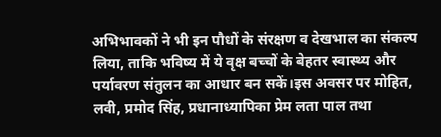अभिभावकों ने भी इन पौधों के संरक्षण व देखभाल का संकल्प लिया, ताकि भविष्य में ये वृक्ष बच्चों के बेहतर स्वास्थ्य और पर्यावरण संतुलन का आधार बन सकें।इस अवसर पर मोहित, लवी, प्रमोद सिंह, प्रधानाध्यापिका प्रेम लता पाल तथा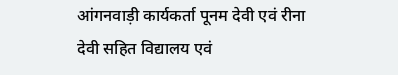आंगनवाड़ी कार्यकर्ता पूनम देवी एवं रीना देवी सहित विद्यालय एवं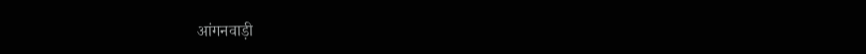आंगनवाड़ी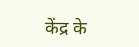केंद्र के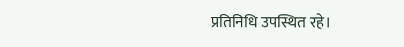प्रतिनिधि उपस्थित रहे।